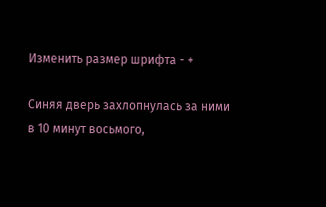Изменить размер шрифта - +

Синяя дверь захлопнулась за ними в 10 минут восьмого,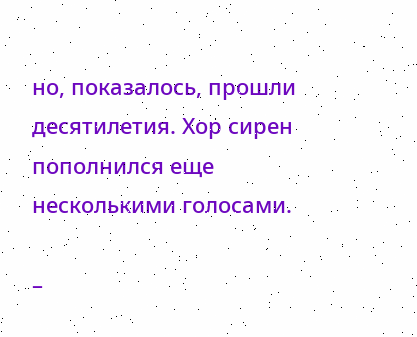но, показалось, прошли десятилетия. Хор сирен пополнился еще несколькими голосами.

–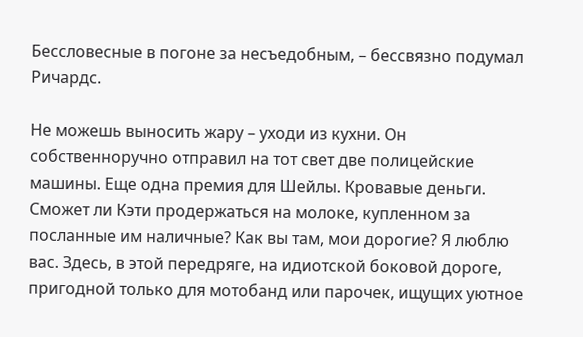Бессловесные в погоне за несъедобным, – бессвязно подумал Ричардс.

Не можешь выносить жару – уходи из кухни. Он собственноручно отправил на тот свет две полицейские машины. Еще одна премия для Шейлы. Кровавые деньги. Сможет ли Кэти продержаться на молоке, купленном за посланные им наличные? Как вы там, мои дорогие? Я люблю вас. Здесь, в этой передряге, на идиотской боковой дороге, пригодной только для мотобанд или парочек, ищущих уютное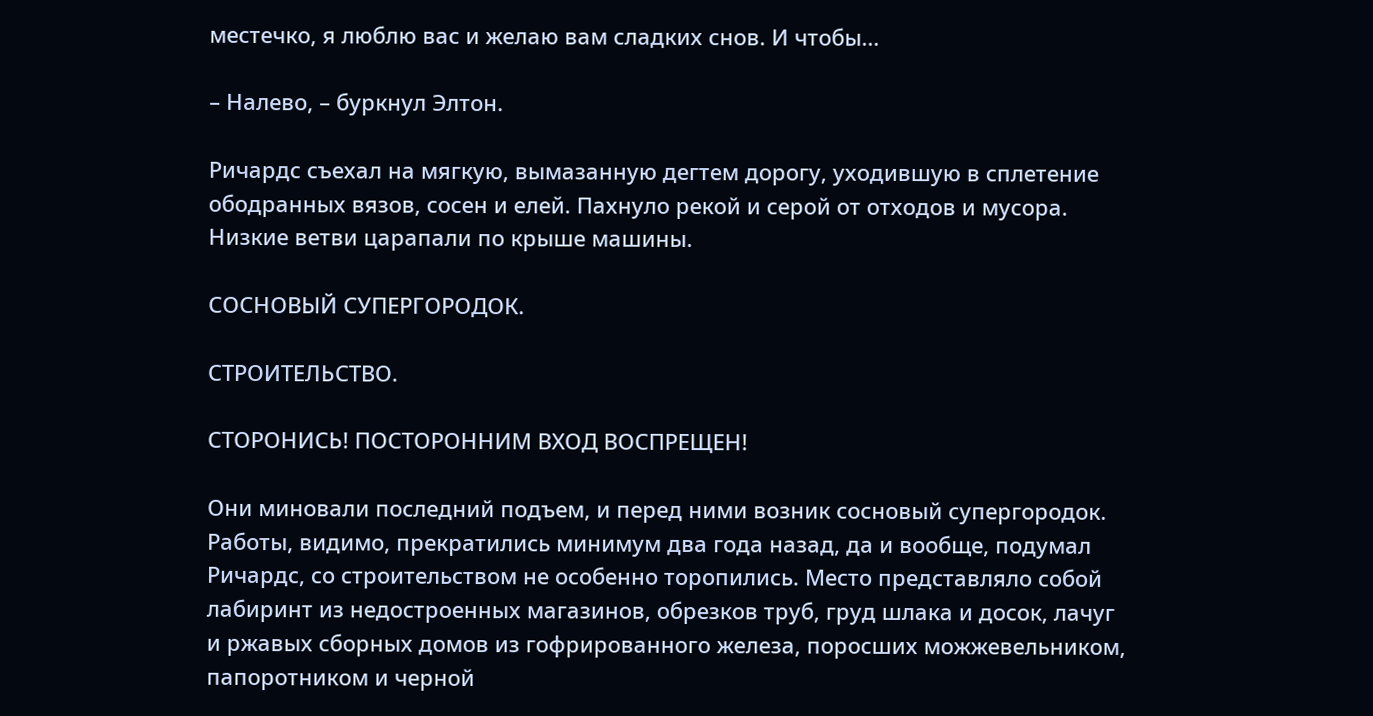местечко, я люблю вас и желаю вам сладких снов. И чтобы…

– Налево, – буркнул Элтон.

Ричардс съехал на мягкую, вымазанную дегтем дорогу, уходившую в сплетение ободранных вязов, сосен и елей. Пахнуло рекой и серой от отходов и мусора. Низкие ветви царапали по крыше машины.

СОСНОВЫЙ СУПЕРГОРОДОК.

СТРОИТЕЛЬСТВО.

СТОРОНИСЬ! ПОСТОРОННИМ ВХОД ВОСПРЕЩЕН!

Они миновали последний подъем, и перед ними возник сосновый супергородок. Работы, видимо, прекратились минимум два года назад, да и вообще, подумал Ричардс, со строительством не особенно торопились. Место представляло собой лабиринт из недостроенных магазинов, обрезков труб, груд шлака и досок, лачуг и ржавых сборных домов из гофрированного железа, поросших можжевельником, папоротником и черной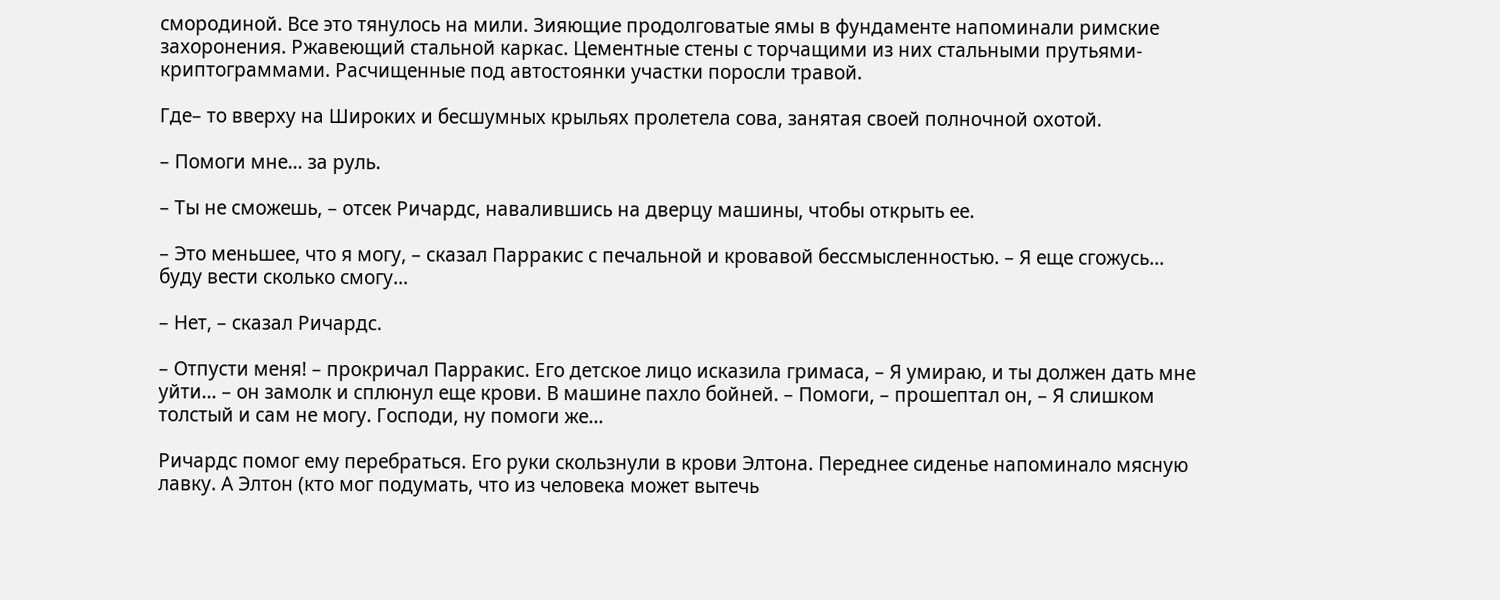смородиной. Все это тянулось на мили. Зияющие продолговатые ямы в фундаменте напоминали римские захоронения. Ржавеющий стальной каркас. Цементные стены с торчащими из них стальными прутьями-криптограммами. Расчищенные под автостоянки участки поросли травой.

Где– то вверху на Широких и бесшумных крыльях пролетела сова, занятая своей полночной охотой.

– Помоги мне… за руль.

– Ты не сможешь, – отсек Ричардс, навалившись на дверцу машины, чтобы открыть ее.

– Это меньшее, что я могу, – сказал Парракис с печальной и кровавой бессмысленностью. – Я еще сгожусь… буду вести сколько смогу…

– Нет, – сказал Ричардс.

– Отпусти меня! – прокричал Парракис. Его детское лицо исказила гримаса, – Я умираю, и ты должен дать мне уйти… – он замолк и сплюнул еще крови. В машине пахло бойней. – Помоги, – прошептал он, – Я слишком толстый и сам не могу. Господи, ну помоги же…

Ричардс помог ему перебраться. Его руки скользнули в крови Элтона. Переднее сиденье напоминало мясную лавку. А Элтон (кто мог подумать, что из человека может вытечь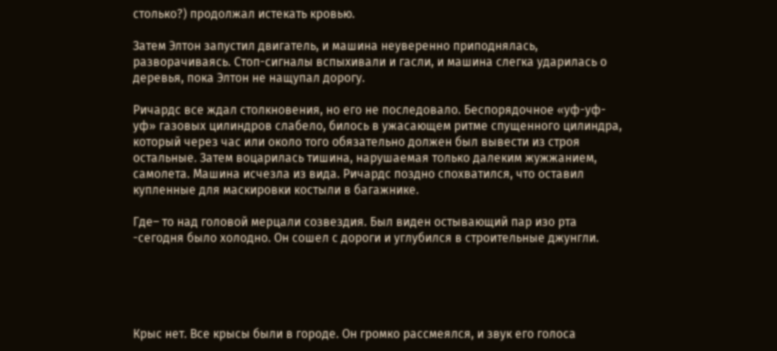столько?) продолжал истекать кровью.

Затем Элтон запустил двигатель, и машина неуверенно приподнялась, разворачиваясь. Стоп-сигналы вспыхивали и гасли, и машина слегка ударилась о деревья, пока Элтон не нащупал дорогу.

Ричардс все ждал столкновения, но его не последовало. Беспорядочное «уф-уф-уф» газовых цилиндров слабело, билось в ужасающем ритме спущенного цилиндра, который через час или около того обязательно должен был вывести из строя остальные. Затем воцарилась тишина, нарушаемая только далеким жужжанием, самолета. Машина исчезла из вида. Ричардс поздно спохватился, что оставил купленные для маскировки костыли в багажнике.

Где– то над головой мерцали созвездия. Был виден остывающий пар изо рта -сегодня было холодно. Он сошел с дороги и углубился в строительные джунгли.





Крыс нет. Все крысы были в городе. Он громко рассмеялся, и звук его голоса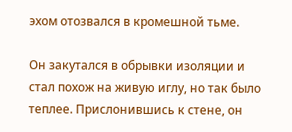эхом отозвался в кромешной тьме.

Он закутался в обрывки изоляции и стал похож на живую иглу, но так было теплее. Прислонившись к стене, он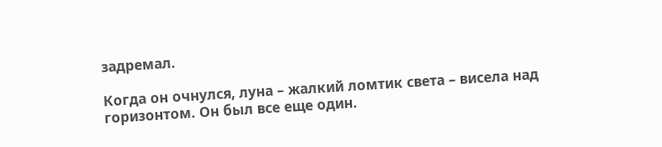задремал.

Когда он очнулся, луна – жалкий ломтик света – висела над горизонтом. Он был все еще один.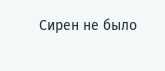Сирен не было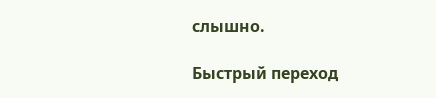слышно.

Быстрый переход